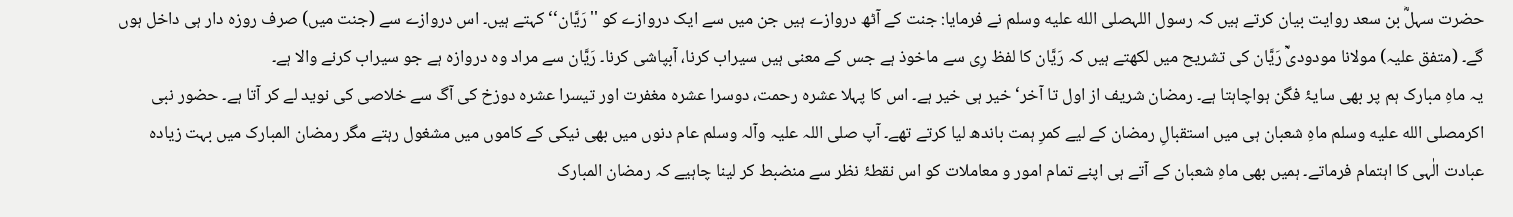حضرت سہلؓ بن سعد روایت بیان کرتے ہیں کہ رسول اللہصلى الله عليه وسلم نے فرمایا: جنت کے آٹھ دروازے ہیں جن میں سے ایک دروازے کو ''رَیَّان‘‘ کہتے ہیں۔ اس دروازے سے (جنت میں) صرف روزہ دار ہی داخل ہوں گے۔ (متفق علیہ) مولانا مودودیؒ رَیَّان کی تشریح میں لکھتے ہیں کہ رَیَّان کا لفظ رِی سے ماخوذ ہے جس کے معنی ہیں سیراب کرنا، آبپاشی کرنا۔ رَیَّان سے مراد وہ دروازہ ہے جو سیراب کرنے والا ہے۔
یہ ماہِ مبارک ہم پر بھی سایۂ فگن ہواچاہتا ہے۔ رمضان شریف از اول تا آخر‘ خیر ہی خیر ہے۔ اس کا پہلا عشرہ رحمت، دوسرا عشرہ مغفرت اور تیسرا عشرہ دوزخ کی آگ سے خلاصی کی نوید لے کر آتا ہے۔ حضور نبی اکرمصلى الله عليه وسلم ماہِ شعبان ہی میں استقبالِ رمضان کے لیے کمرِ ہمت باندھ لیا کرتے تھے۔ آپ صلی اللہ علیہ وآلہ وسلم عام دنوں میں بھی نیکی کے کاموں میں مشغول رہتے مگر رمضان المبارک میں بہت زیادہ عبادت الٰہی کا اہتمام فرماتے۔ ہمیں بھی ماہِ شعبان کے آتے ہی اپنے تمام امور و معاملات کو اس نقطۂ نظر سے منضبط کر لینا چاہیے کہ رمضان المبارک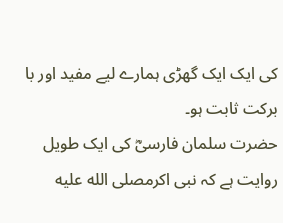کی ایک ایک گھڑی ہمارے لیے مفید اور با برکت ثابت ہو۔
حضرت سلمان فارسیؓ کی ایک طویل روایت ہے کہ نبی اکرمصلى الله عليه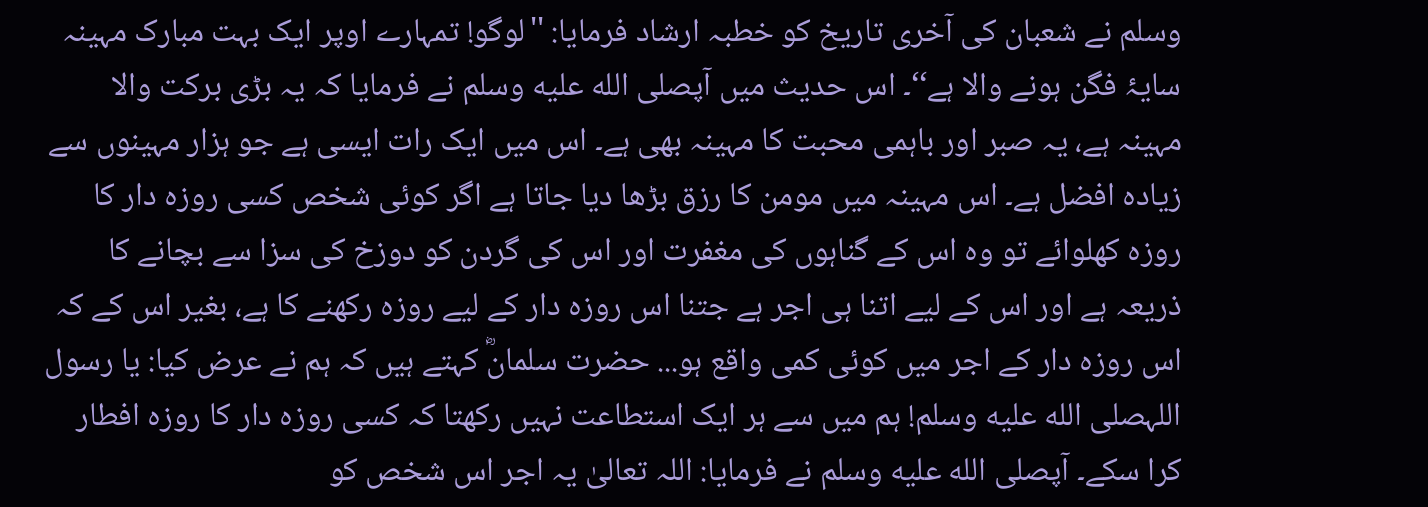وسلم نے شعبان کی آخری تاریخ کو خطبہ ارشاد فرمایا: ''لوگو! تمہارے اوپر ایک بہت مبارک مہینہ سایۂ فگن ہونے والا ہے‘‘۔ اس حدیث میں آپصلى الله عليه وسلم نے فرمایا کہ یہ بڑی برکت والا مہینہ ہے، یہ صبر اور باہمی محبت کا مہینہ بھی ہے۔ اس میں ایک رات ایسی ہے جو ہزار مہینوں سے زیادہ افضل ہے۔ اس مہینہ میں مومن کا رزق بڑھا دیا جاتا ہے اگر کوئی شخص کسی روزہ دار کا روزہ کھلوائے تو وہ اس کے گناہوں کی مغفرت اور اس کی گردن کو دوزخ کی سزا سے بچانے کا ذریعہ ہے اور اس کے لیے اتنا ہی اجر ہے جتنا اس روزہ دار کے لیے روزہ رکھنے کا ہے، بغیر اس کے کہ اس روزہ دار کے اجر میں کوئی کمی واقع ہو... حضرت سلمانؓ کہتے ہیں کہ ہم نے عرض کیا: یا رسول اللہصلى الله عليه وسلم! ہم میں سے ہر ایک استطاعت نہیں رکھتا کہ کسی روزہ دار کا روزہ افطار کرا سکے۔ آپصلى الله عليه وسلم نے فرمایا: اللہ تعالیٰ یہ اجر اس شخص کو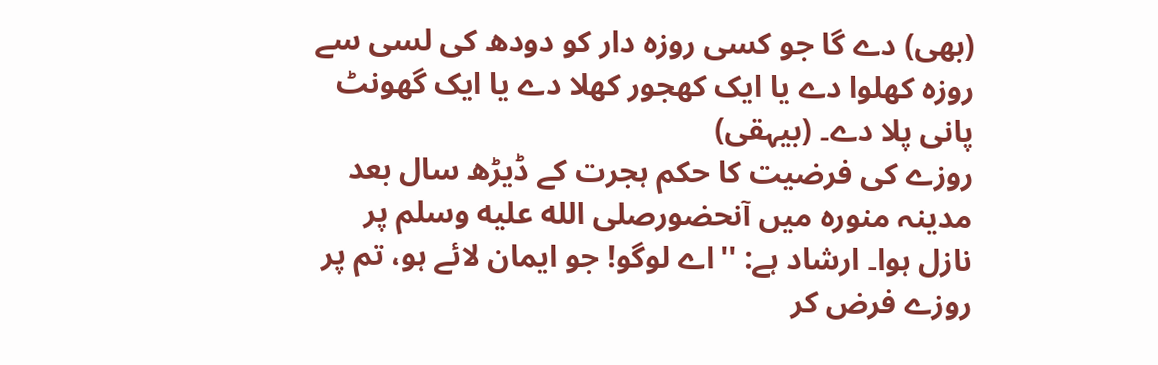(بھی) دے گا جو کسی روزہ دار کو دودھ کی لسی سے روزہ کھلوا دے یا ایک کھجور کھلا دے یا ایک گھونٹ پانی پلا دے۔ (بیہقی)
روزے کی فرضیت کا حکم ہجرت کے ڈیڑھ سال بعد مدینہ منورہ میں آنحضورصلى الله عليه وسلم پر نازل ہوا۔ ارشاد ہے: ''اے لوگو! جو ایمان لائے ہو، تم پر روزے فرض کر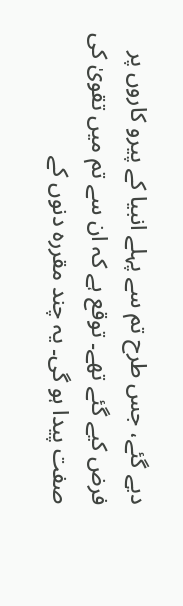دیے گئے، جس طرح تم سے پہلے انبیا کے پیرو کاروں پر فرض کیے گئے تھے۔ توقع ہے کہ ان سے تم میں تقویٰ کی صفت پیدا ہو گی۔ یہ چند مقررہ دنوں کے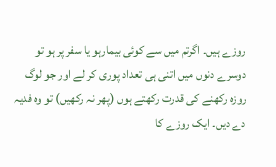روزے ہیں۔ اگرتم میں سے کوئی بیمارہو یا سفر پر ہو تو دوسرے دنوں میں اتنی ہی تعداد پوری کر لے اور جو لوگ روزہ رکھنے کی قدرت رکھتے ہوں (پھر نہ رکھیں) تو وہ فدیہ دے دیں۔ ایک روزے کا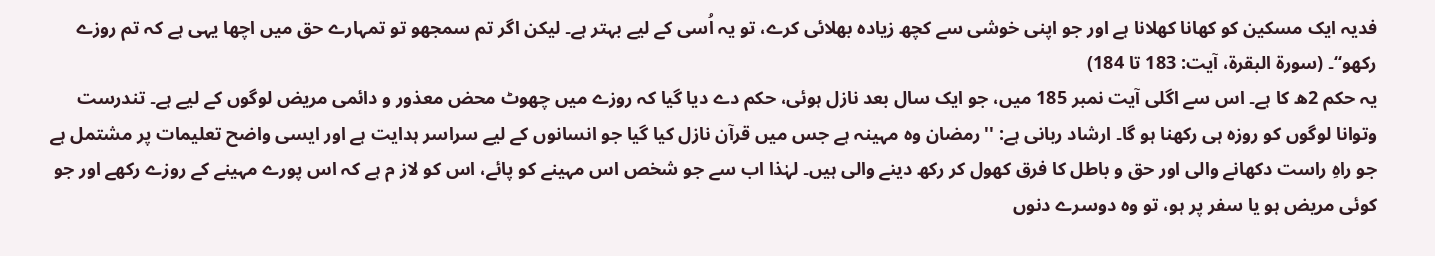فدیہ ایک مسکین کو کھانا کھلانا ہے اور جو اپنی خوشی سے کچھ زیادہ بھلائی کرے، تو یہ اُسی کے لیے بہتر ہے۔ لیکن اگر تم سمجھو تو تمہارے حق میں اچھا یہی ہے کہ تم روزے رکھو‘‘۔ (سورۃ البقرۃ، آیت: 183 تا 184)
یہ حکم 2ھ کا ہے۔ اس سے اگلی آیت نمبر 185 میں، جو ایک سال بعد نازل ہوئی، حکم دے دیا گیا کہ روزے میں چھوٹ محض معذور و دائمی مریض لوگوں کے لیے ہے۔ تندرست وتوانا لوگوں کو روزہ ہی رکھنا ہو گا۔ ارشاد ربانی ہے: ''رمضان وہ مہینہ ہے جس میں قرآن نازل کیا گیا جو انسانوں کے لیے سراسر ہدایت ہے اور ایسی واضح تعلیمات پر مشتمل ہے جو راہِ راست دکھانے والی اور حق و باطل کا فرق کھول کر رکھ دینے والی ہیں۔ لہٰذا اب سے جو شخص اس مہینے کو پائے، اس کو لاز م ہے کہ اس پورے مہینے کے روزے رکھے اور جو کوئی مریض ہو یا سفر پر ہو، تو وہ دوسرے دنوں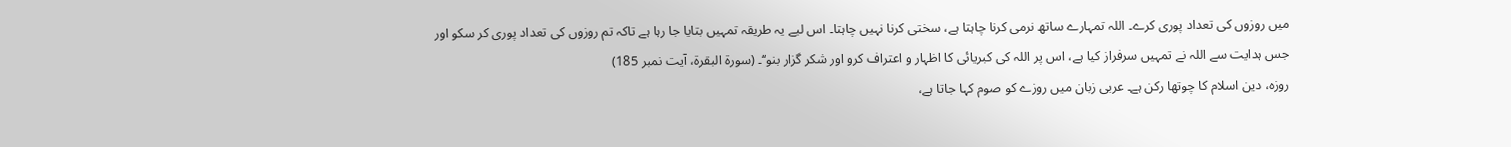میں روزوں کی تعداد پوری کرے۔ اللہ تمہارے ساتھ نرمی کرنا چاہتا ہے، سختی کرنا نہیں چاہتا۔ اس لیے یہ طریقہ تمہیں بتایا جا رہا ہے تاکہ تم روزوں کی تعداد پوری کر سکو اور جس ہدایت سے اللہ نے تمہیں سرفراز کیا ہے، اس پر اللہ کی کبریائی کا اظہار و اعتراف کرو اور شکر گزار بنو‘‘۔ (سورۃ البقرۃ، آیت نمبر 185)
روزہ، دین اسلام کا چوتھا رکن ہے۔ عربی زبان میں روزے کو صوم کہا جاتا ہے،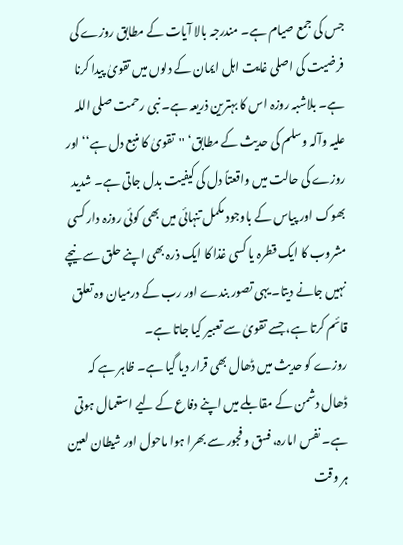جس کی جمع صیام ہے۔ مندرجہ بالا آیات کے مطابق روزے کی فرضیت کی اصلی غایت اہل ایمان کے دلوں میں تقویٰ پیدا کرنا ہے۔ بلاشبہ روزہ اس کا بہترین ذریعہ ہے۔ نبی رحمت صلی اللہ علیہ وآلہ وسلم کی حدیث کے مطابق‘ ''تقویٰ کا منبع دل ہے‘‘ اور روزے کی حالت میں واقعتاً دل کی کیفیت بدل جاتی ہے۔ شدید بھوک اور پیاس کے باوجود مکمل تنہائی میں بھی کوئی روزہ دار کسی مشروب کا ایک قطرہ یا کسی غذا کا ایک ذرہ بھی اپنے حلق سے نیچے نہیں جانے دیتا۔ یہی تصور بندے اور رب کے درمیان وہ تعلق قائم کرتا ہے، جسے تقویٰ سے تعبیر کیا جاتا ہے۔
روزے کو حدیث میں ڈھال بھی قرار دیا گیا ہے۔ ظاہر ہے کہ ڈھال دشمن کے مقابلے میں اپنے دفاع کے لیے استعمال ہوتی ہے۔ نفس امارہ، فسق و فجور سے بھرا ہوا ماحول اور شیطان لعین ہر وقت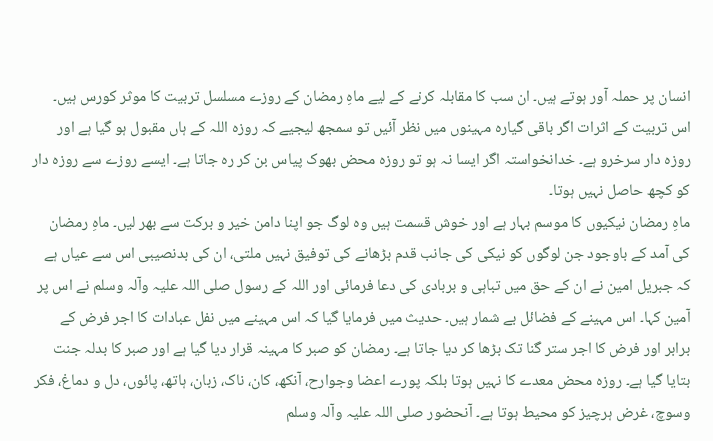انسان پر حملہ آور ہوتے ہیں۔ ان سب کا مقابلہ کرنے کے لیے ماہِ رمضان کے روزے مسلسل تربیت کا موثر کورس ہیں۔ اس تربیت کے اثرات اگر باقی گیارہ مہینوں میں نظر آئیں تو سمجھ لیجیے کہ روزہ اللہ کے ہاں مقبول ہو گیا ہے اور روزہ دار سرخرو ہے۔ خدانخواستہ اگر ایسا نہ ہو تو روزہ محض بھوک پیاس بن کر رہ جاتا ہے۔ ایسے روزے سے روزہ دار کو کچھ حاصل نہیں ہوتا۔
ماہِ رمضان نیکیوں کا موسم بہار ہے اور خوش قسمت ہیں وہ لوگ جو اپنا دامن خیر و برکت سے بھر لیں۔ ماہِ رمضان کی آمد کے باوجود جن لوگوں کو نیکی کی جانب قدم بڑھانے کی توفیق نہیں ملتی، ان کی بدنصیبی اس سے عیاں ہے کہ جبریل امین نے ان کے حق میں تباہی و بربادی کی دعا فرمائی اور اللہ کے رسول صلی اللہ علیہ وآلہ وسلم نے اس پر آمین کہا۔ اس مہینے کے فضائل بے شمار ہیں۔ حدیث میں فرمایا گیا کہ اس مہینے میں نفل عبادات کا اجر فرض کے برابر اور فرض کا اجر ستر گنا تک بڑھا کر دیا جاتا ہے۔ رمضان کو صبر کا مہینہ قرار دیا گیا ہے اور صبر کا بدلہ جنت بتایا گیا ہے۔ روزہ محض معدے کا نہیں ہوتا بلکہ پورے اعضا وجوارح، آنکھ، کان، ناک، زبان، ہاتھ، پائوں، دل و دماغ، فکر وسوچ، غرض ہرچیز کو محیط ہوتا ہے۔ آنحضور صلی اللہ علیہ وآلہ وسلم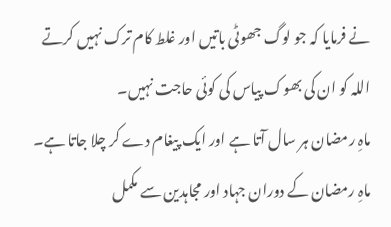نے فرمایا کہ جو لوگ جھوٹی باتیں اور غلط کام ترک نہیں کرتے اللہ کو ان کی بھوک پیاس کی کوئی حاجت نہیں۔
ماہِ رمضان ہر سال آتا ہے اور ایک پیغام دے کر چلا جاتا ہے۔ ماہِ رمضان کے دوران جہاد اور مجاہدین سے مکمل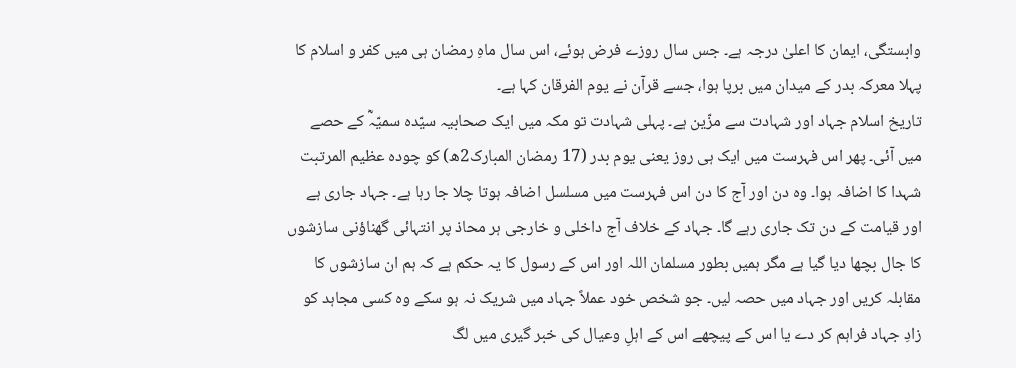وابستگی، ایمان کا اعلیٰ درجہ ہے۔ جس سال روزے فرض ہوئے، اس سال ماہِ رمضان ہی میں کفر و اسلام کا پہلا معرکہ بدر کے میدان میں برپا ہوا، جسے قرآن نے یوم الفرقان کہا ہے۔
تاریخ اسلام جہاد اور شہادت سے مزّین ہے۔ پہلی شہادت تو مکہ میں ایک صحابیہ سیّدہ سمیّہؓ کے حصے میں آئی۔ پھر اس فہرست میں ایک ہی روز یعنی یوم بدر (17 رمضان المبارک2ھ) کو چودہ عظیم المرتبت شہدا کا اضافہ ہوا۔ وہ دن اور آج کا دن اس فہرست میں مسلسل اضافہ ہوتا چلا جا رہا ہے۔ جہاد جاری ہے اور قیامت کے دن تک جاری رہے گا۔ جہاد کے خلاف آج داخلی و خارجی ہر محاذ پر انتہائی گھناؤنی سازشوں کا جال بچھا دیا گیا ہے مگر ہمیں بطور مسلمان اللہ اور اس کے رسول کا یہ حکم ہے کہ ہم ان سازشوں کا مقابلہ کریں اور جہاد میں حصہ لیں۔ جو شخص خود عملاً جہاد میں شریک نہ ہو سکے وہ کسی مجاہد کو زادِ جہاد فراہم کر دے یا اس کے پیچھے اس کے اہلِ وعیال کی خبر گیری میں لگ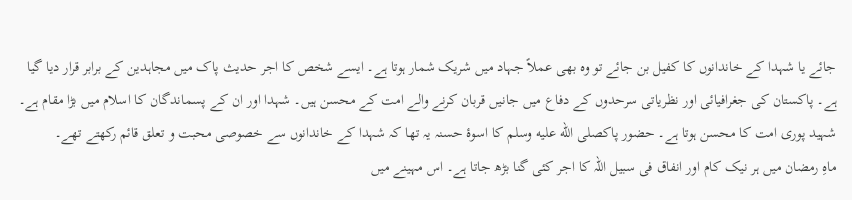جائے یا شہدا کے خاندانوں کا کفیل بن جائے تو وہ بھی عملاً جہاد میں شریک شمار ہوتا ہے۔ ایسے شخص کا اجر حدیث پاک میں مجاہدین کے برابر قرار دیا گیا ہے۔ پاکستان کی جغرافیائی اور نظریاتی سرحدوں کے دفاع میں جانیں قربان کرنے والے امت کے محسن ہیں۔ شہدا اور ان کے پسماندگان کا اسلام میں بڑا مقام ہے۔ شہید پوری امت کا محسن ہوتا ہے۔ حضور پاکصلى الله عليه وسلم کا اسوۂ حسنہ یہ تھا کہ شہدا کے خاندانوں سے خصوصی محبت و تعلق قائم رکھتے تھے۔
ماہِ رمضان میں ہر نیک کام اور انفاق فی سبیل اللہ کا اجر کئی گنا بڑھ جاتا ہے۔ اس مہینے میں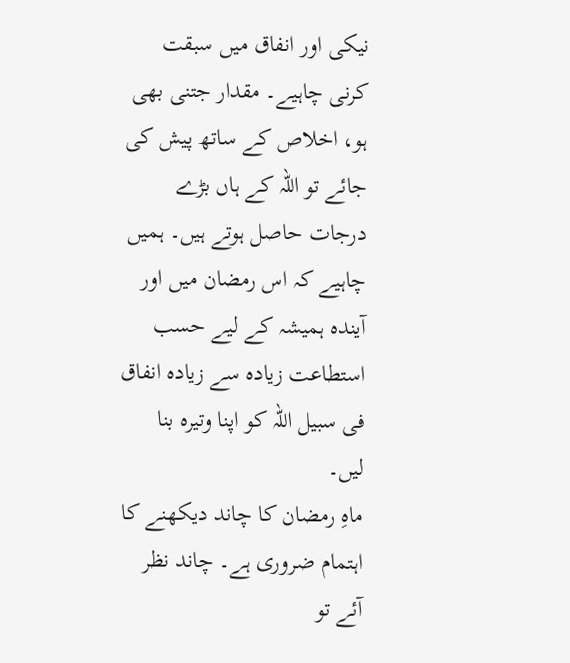نیکی اور انفاق میں سبقت کرنی چاہیے۔ مقدار جتنی بھی ہو، اخلاص کے ساتھ پیش کی جائے تو اللہ کے ہاں بڑے درجات حاصل ہوتے ہیں۔ ہمیں چاہیے کہ اس رمضان میں اور آیندہ ہمیشہ کے لیے حسب استطاعت زیادہ سے زیادہ انفاق فی سبیل اللہ کو اپنا وتیرہ بنا لیں۔
ماہِ رمضان کا چاند دیکھنے کا اہتمام ضروری ہے۔ چاند نظر آئے تو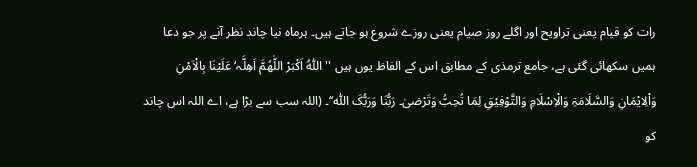رات کو قیام یعنی تراویح اور اگلے روز صیام یعنی روزے شروع ہو جاتے ہیں۔ ہرماہ نیا چاند نظر آنے پر جو دعا ہمیں سکھائی گئی ہے، جامع ترمذی کے مطابق اس کے الفاظ یوں ہیں ''اَللّٰہُ اَکْبَرْ اللّٰھُمَّ اَھِلَّہ‘ عَلَیْنَا بِالْاَمْنِ وَاْلِایْمَانِ وَالسَّلَامَۃِ وَالْاِسْلَامِ وَالتَّوْفِیْقِ لِمَا تُحِبُّ وَتَرْضیٰ۔ رَبُّنَا وَرَبُّکَ اللّٰہ‘‘۔ (اللہ سب سے بڑا ہے، اے اللہ اس چاند کو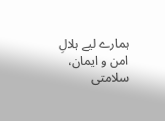ہمارے لیے ہلالِ امن و ایمان، سلامتی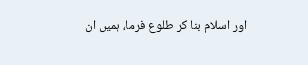اور اسلام بنا کر طلوع فرما، ہمیں ان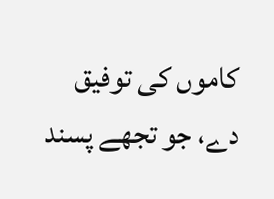کاموں کی توفیق دے، جو تجھے پسند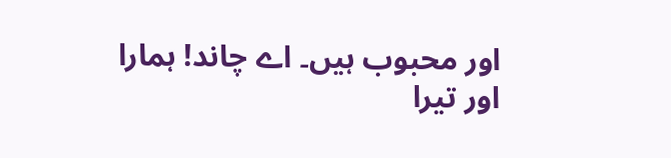اور محبوب ہیں۔ اے چاند! ہمارا اور تیرا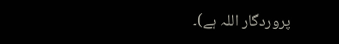پروردگار اللہ ہے)۔